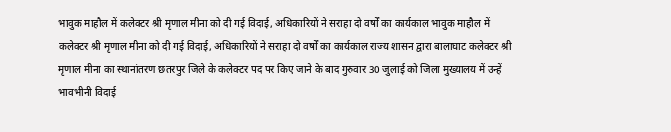भावुक माहौल में कलेक्टर श्री मृणाल मीना को दी गई विदाई, अधिकारियों ने सराहा दो वर्षों का कार्यकाल भावुक माहौल में कलेक्टर श्री मृणाल मीना को दी गई विदाई, अधिकारियों ने सराहा दो वर्षों का कार्यकाल राज्य शासन द्वारा बालाघाट कलेक्टर श्री मृणाल मीना का स्थानांतरण छतरपुर जिले के कलेक्टर पद पर किए जाने के बाद गुरुवार 30 जुलाई को जिला मुख्यालय में उन्हें भावभीनी विदाई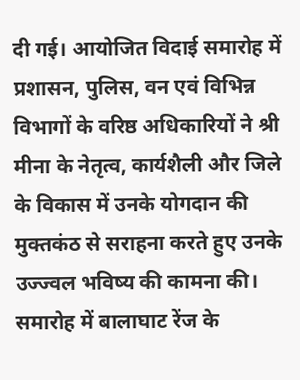दी गई। आयोजित विदाई समारोह में प्रशासन, पुलिस, वन एवं विभिन्न विभागों के वरिष्ठ अधिकारियों ने श्री मीना के नेतृत्व, कार्यशैली और जिले के विकास में उनके योगदान की मुक्तकंठ से सराहना करते हुए उनके उज्ज्वल भविष्य की कामना की। समारोह में बालाघाट रेंज के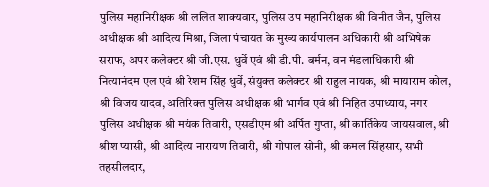पुलिस महानिरीक्षक श्री ललित शाक्यवार, पुलिस उप महानिरीक्षक श्री विनीत जैन, पुलिस अधीक्षक श्री आदित्य मिश्रा, जिला पंचायत के मुख्य कार्यपालन अधिकारी श्री अभिषेक सराफ, अपर कलेक्टर श्री जी.एस. धुर्वे एवं श्री डी.पी. बर्मन, वन मंडलाधिकारी श्री नित्यानंदम एल एवं श्री रेशम सिंह धुर्वे, संयुक्त कलेक्टर श्री राहुल नायक, श्री मायाराम कोल, श्री विजय यादव, अतिरिक्त पुलिस अधीक्षक श्री भार्गव एवं श्री निहित उपाध्याय, नगर पुलिस अधीक्षक श्री मयंक तिवारी, एसडीएम श्री अर्पित गुप्ता, श्री कार्तिकेय जायसवाल, श्री श्रीश प्यासी, श्री आदित्य नारायण तिवारी, श्री गोपाल सोनी, श्री कमल सिंहसार, सभी तहसीलदार,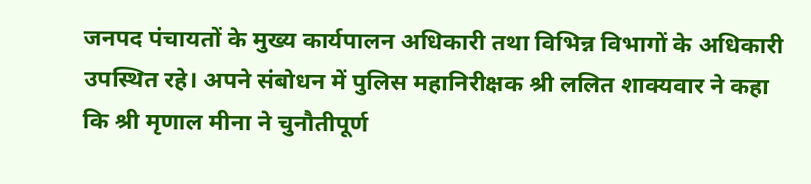जनपद पंचायतों के मुख्य कार्यपालन अधिकारी तथा विभिन्न विभागों के अधिकारी उपस्थित रहे। अपने संबोधन में पुलिस महानिरीक्षक श्री ललित शाक्यवार ने कहा कि श्री मृणाल मीना ने चुनौतीपूर्ण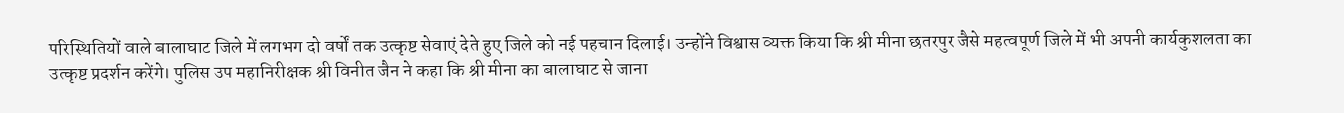परिस्थितियों वाले बालाघाट जिले में लगभग दो वर्षों तक उत्कृष्ट सेवाएं देते हुए जिले को नई पहचान दिलाई। उन्होंने विश्वास व्यक्त किया कि श्री मीना छतरपुर जैसे महत्वपूर्ण जिले में भी अपनी कार्यकुशलता का उत्कृष्ट प्रदर्शन करेंगे। पुलिस उप महानिरीक्षक श्री विनीत जैन ने कहा कि श्री मीना का बालाघाट से जाना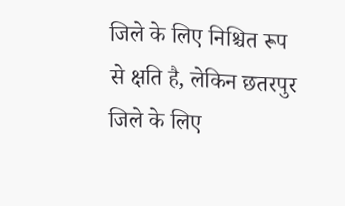जिले के लिए निश्चित रूप से क्षति है, लेकिन छतरपुर जिले के लिए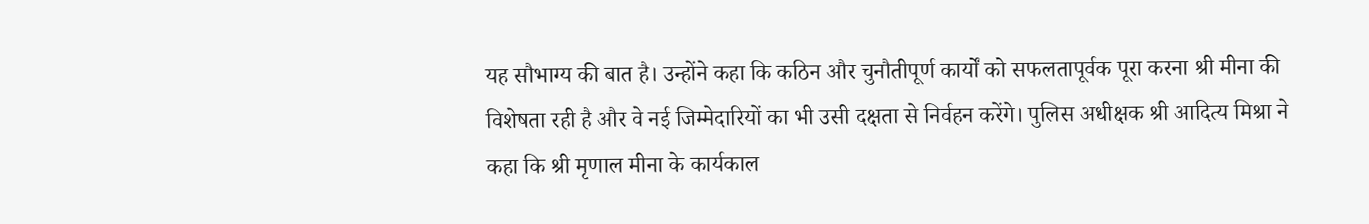यह सौभाग्य की बात है। उन्होंने कहा कि कठिन और चुनौतीपूर्ण कार्यों को सफलतापूर्वक पूरा करना श्री मीना की विशेषता रही है और वे नई जिम्मेदारियों का भी उसी दक्षता से निर्वहन करेंगे। पुलिस अधीक्षक श्री आदित्य मिश्रा ने कहा कि श्री मृणाल मीना के कार्यकाल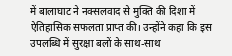में बालाघाट ने नक्सलवाद से मुक्ति की दिशा में ऐतिहासिक सफलता प्राप्त की। उन्होंने कहा कि इस उपलब्धि में सुरक्षा बलों के साथ-साथ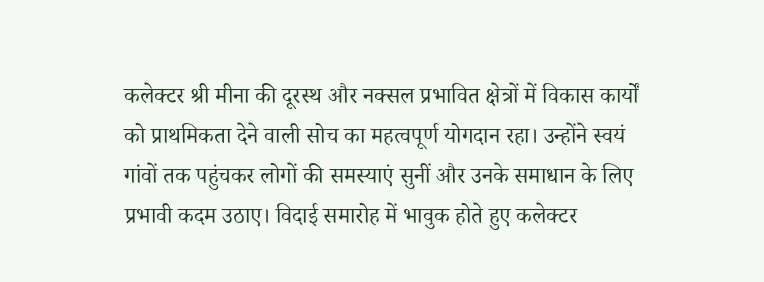कलेक्टर श्री मीना की दूरस्थ और नक्सल प्रभावित क्षेत्रों में विकास कार्यों को प्राथमिकता देने वाली सोच का महत्वपूर्ण योगदान रहा। उन्होंने स्वयं गांवों तक पहुंचकर लोगों की समस्याएं सुनीं और उनके समाधान के लिए प्रभावी कदम उठाए। विदाई समारोह में भावुक होते हुए कलेक्टर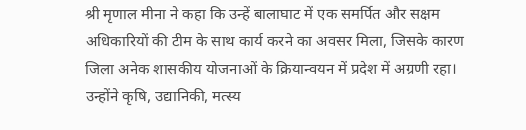श्री मृणाल मीना ने कहा कि उन्हें बालाघाट में एक समर्पित और सक्षम अधिकारियों की टीम के साथ कार्य करने का अवसर मिला, जिसके कारण जिला अनेक शासकीय योजनाओं के क्रियान्वयन में प्रदेश में अग्रणी रहा। उन्होंने कृषि, उद्यानिकी, मत्स्य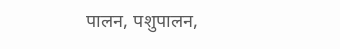पालन, पशुपालन,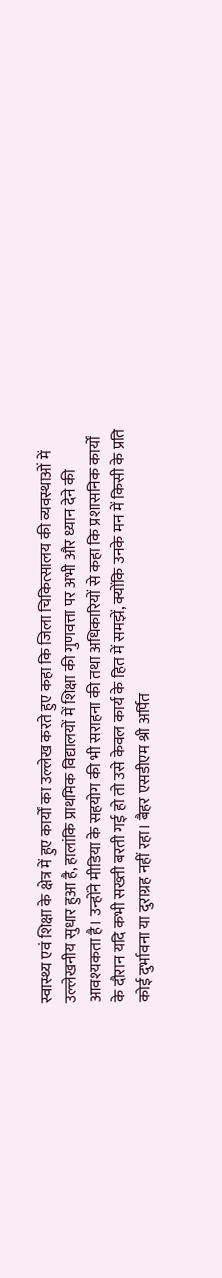स्वास्थ्य एवं शिक्षा के क्षेत्र में हुए कार्यों का उल्लेख करते हुए कहा कि जिला चिकित्सालय की व्यवस्थाओं में उल्लेखनीय सुधार हुआ है, हालांकि प्राथमिक विद्यालयों में शिक्षा की गुणवत्ता पर अभी और ध्यान देने की आवश्यकता है। उन्होंने मीडिया के सहयोग की भी सराहना की तथा अधिकारियों से कहा कि प्रशासनिक कार्यों के दौरान यदि कभी सख्ती बरती गई हो तो उसे केवल कार्य के हित में समझें, क्योंकि उनके मन में किसी के प्रति कोई दुर्भावना या दुराग्रह नहीं रहा। बैहर एसडीएम श्री अर्पित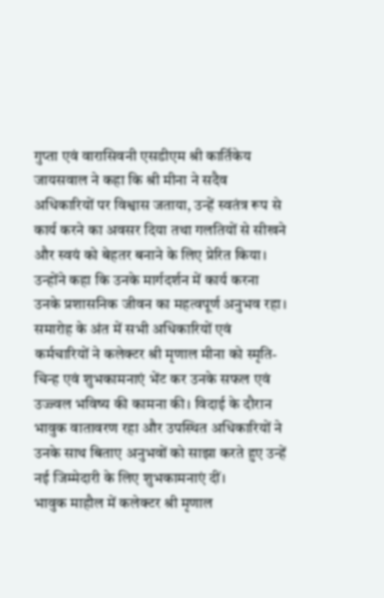गुप्ता एवं वारासिवनी एसडीएम श्री कार्तिकेय जायसवाल ने कहा कि श्री मीना ने सदैव अधिकारियों पर विश्वास जताया, उन्हें स्वतंत्र रूप से कार्य करने का अवसर दिया तथा गलतियों से सीखने और स्वयं को बेहतर बनाने के लिए प्रेरित किया। उन्होंने कहा कि उनके मार्गदर्शन में कार्य करना उनके प्रशासनिक जीवन का महत्वपूर्ण अनुभव रहा। समारोह के अंत में सभी अधिकारियों एवं कर्मचारियों ने कलेक्टर श्री मृणाल मीना को स्मृति-चिन्ह एवं शुभकामनाएं भेंट कर उनके सफल एवं उज्ज्वल भविष्य की कामना की। विदाई के दौरान भावुक वातावरण रहा और उपस्थित अधिकारियों ने उनके साथ बिताए अनुभवों को साझा करते हुए उन्हें नई जिम्मेदारी के लिए शुभकामनाएं दीं।
भावुक माहौल में कलेक्टर श्री मृणाल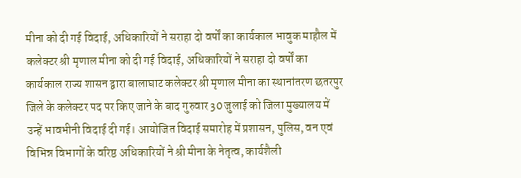मीना को दी गई विदाई, अधिकारियों ने सराहा दो वर्षों का कार्यकाल भावुक माहौल में कलेक्टर श्री मृणाल मीना को दी गई विदाई, अधिकारियों ने सराहा दो वर्षों का कार्यकाल राज्य शासन द्वारा बालाघाट कलेक्टर श्री मृणाल मीना का स्थानांतरण छतरपुर जिले के कलेक्टर पद पर किए जाने के बाद गुरुवार 30 जुलाई को जिला मुख्यालय में उन्हें भावभीनी विदाई दी गई। आयोजित विदाई समारोह में प्रशासन, पुलिस, वन एवं विभिन्न विभागों के वरिष्ठ अधिकारियों ने श्री मीना के नेतृत्व, कार्यशैली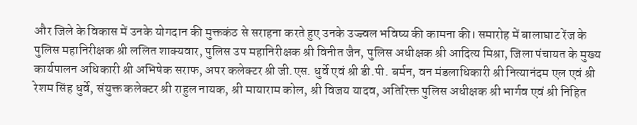और जिले के विकास में उनके योगदान की मुक्तकंठ से सराहना करते हुए उनके उज्ज्वल भविष्य की कामना की। समारोह में बालाघाट रेंज के पुलिस महानिरीक्षक श्री ललित शाक्यवार, पुलिस उप महानिरीक्षक श्री विनीत जैन, पुलिस अधीक्षक श्री आदित्य मिश्रा, जिला पंचायत के मुख्य कार्यपालन अधिकारी श्री अभिषेक सराफ, अपर कलेक्टर श्री जी.एस. धुर्वे एवं श्री डी.पी. बर्मन, वन मंडलाधिकारी श्री नित्यानंदम एल एवं श्री रेशम सिंह धुर्वे, संयुक्त कलेक्टर श्री राहुल नायक, श्री मायाराम कोल, श्री विजय यादव, अतिरिक्त पुलिस अधीक्षक श्री भार्गव एवं श्री निहित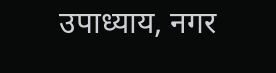उपाध्याय, नगर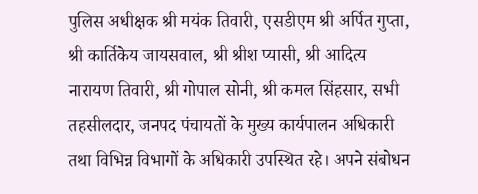पुलिस अधीक्षक श्री मयंक तिवारी, एसडीएम श्री अर्पित गुप्ता, श्री कार्तिकेय जायसवाल, श्री श्रीश प्यासी, श्री आदित्य नारायण तिवारी, श्री गोपाल सोनी, श्री कमल सिंहसार, सभी तहसीलदार, जनपद पंचायतों के मुख्य कार्यपालन अधिकारी तथा विभिन्न विभागों के अधिकारी उपस्थित रहे। अपने संबोधन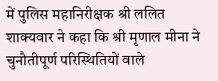में पुलिस महानिरीक्षक श्री ललित शाक्यवार ने कहा कि श्री मृणाल मीना ने चुनौतीपूर्ण परिस्थितियों वाले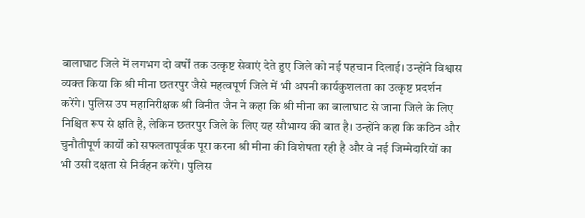बालाघाट जिले में लगभग दो वर्षों तक उत्कृष्ट सेवाएं देते हुए जिले को नई पहचान दिलाई। उन्होंने विश्वास व्यक्त किया कि श्री मीना छतरपुर जैसे महत्वपूर्ण जिले में भी अपनी कार्यकुशलता का उत्कृष्ट प्रदर्शन करेंगे। पुलिस उप महानिरीक्षक श्री विनीत जैन ने कहा कि श्री मीना का बालाघाट से जाना जिले के लिए निश्चित रूप से क्षति है, लेकिन छतरपुर जिले के लिए यह सौभाग्य की बात है। उन्होंने कहा कि कठिन और चुनौतीपूर्ण कार्यों को सफलतापूर्वक पूरा करना श्री मीना की विशेषता रही है और वे नई जिम्मेदारियों का भी उसी दक्षता से निर्वहन करेंगे। पुलिस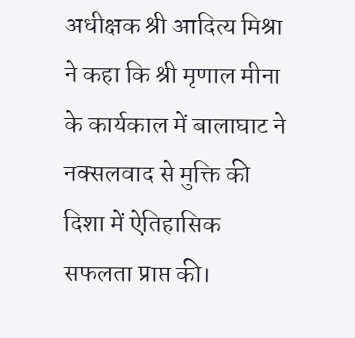अधीक्षक श्री आदित्य मिश्रा ने कहा कि श्री मृणाल मीना के कार्यकाल में बालाघाट ने नक्सलवाद से मुक्ति की दिशा में ऐतिहासिक सफलता प्राप्त की।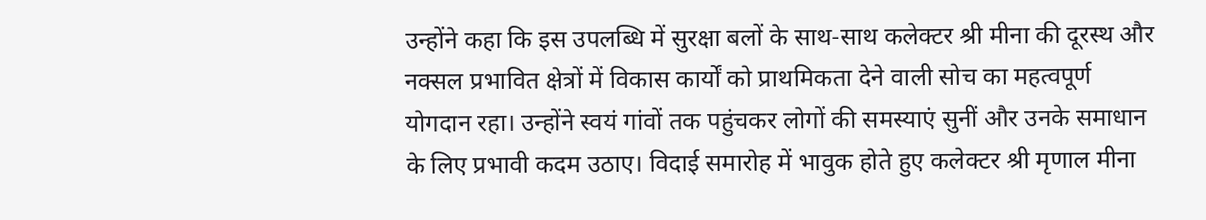उन्होंने कहा कि इस उपलब्धि में सुरक्षा बलों के साथ-साथ कलेक्टर श्री मीना की दूरस्थ और नक्सल प्रभावित क्षेत्रों में विकास कार्यों को प्राथमिकता देने वाली सोच का महत्वपूर्ण योगदान रहा। उन्होंने स्वयं गांवों तक पहुंचकर लोगों की समस्याएं सुनीं और उनके समाधान के लिए प्रभावी कदम उठाए। विदाई समारोह में भावुक होते हुए कलेक्टर श्री मृणाल मीना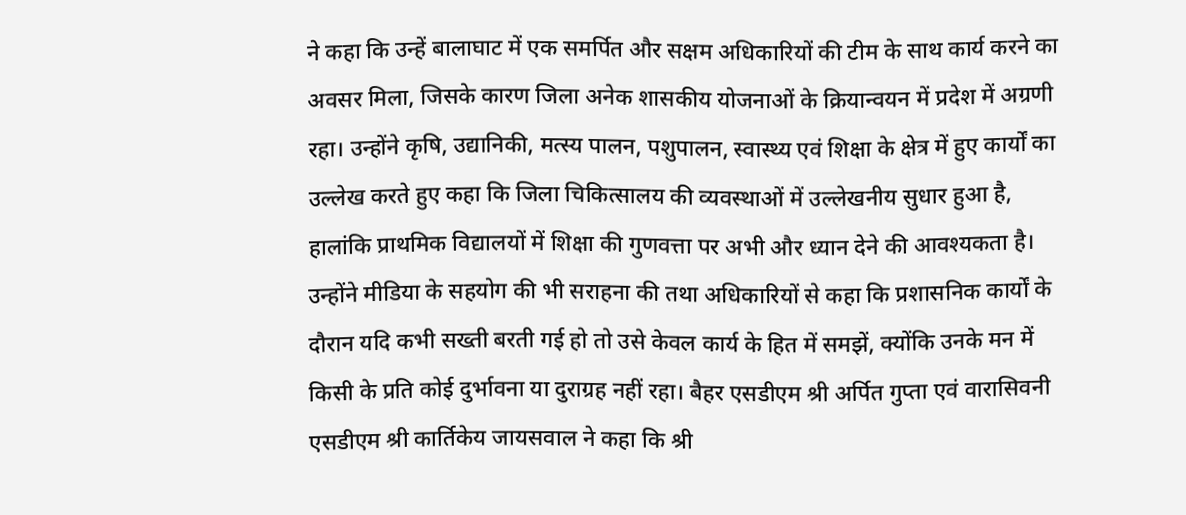ने कहा कि उन्हें बालाघाट में एक समर्पित और सक्षम अधिकारियों की टीम के साथ कार्य करने का अवसर मिला, जिसके कारण जिला अनेक शासकीय योजनाओं के क्रियान्वयन में प्रदेश में अग्रणी रहा। उन्होंने कृषि, उद्यानिकी, मत्स्य पालन, पशुपालन, स्वास्थ्य एवं शिक्षा के क्षेत्र में हुए कार्यों का उल्लेख करते हुए कहा कि जिला चिकित्सालय की व्यवस्थाओं में उल्लेखनीय सुधार हुआ है, हालांकि प्राथमिक विद्यालयों में शिक्षा की गुणवत्ता पर अभी और ध्यान देने की आवश्यकता है। उन्होंने मीडिया के सहयोग की भी सराहना की तथा अधिकारियों से कहा कि प्रशासनिक कार्यों के दौरान यदि कभी सख्ती बरती गई हो तो उसे केवल कार्य के हित में समझें, क्योंकि उनके मन में किसी के प्रति कोई दुर्भावना या दुराग्रह नहीं रहा। बैहर एसडीएम श्री अर्पित गुप्ता एवं वारासिवनी एसडीएम श्री कार्तिकेय जायसवाल ने कहा कि श्री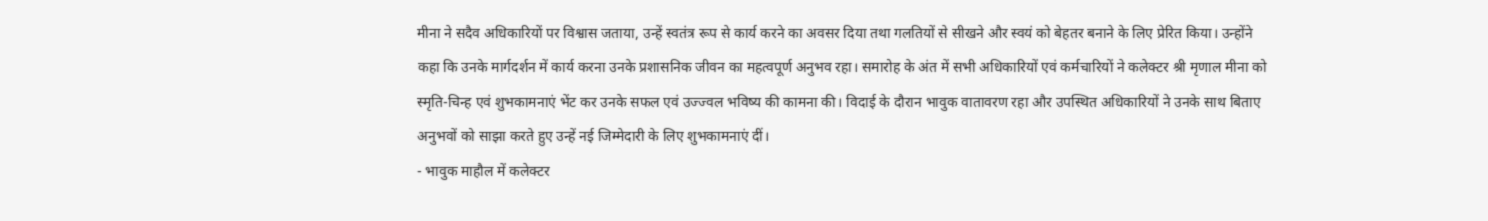मीना ने सदैव अधिकारियों पर विश्वास जताया, उन्हें स्वतंत्र रूप से कार्य करने का अवसर दिया तथा गलतियों से सीखने और स्वयं को बेहतर बनाने के लिए प्रेरित किया। उन्होंने कहा कि उनके मार्गदर्शन में कार्य करना उनके प्रशासनिक जीवन का महत्वपूर्ण अनुभव रहा। समारोह के अंत में सभी अधिकारियों एवं कर्मचारियों ने कलेक्टर श्री मृणाल मीना को स्मृति-चिन्ह एवं शुभकामनाएं भेंट कर उनके सफल एवं उज्ज्वल भविष्य की कामना की। विदाई के दौरान भावुक वातावरण रहा और उपस्थित अधिकारियों ने उनके साथ बिताए अनुभवों को साझा करते हुए उन्हें नई जिम्मेदारी के लिए शुभकामनाएं दीं।
- भावुक माहौल में कलेक्टर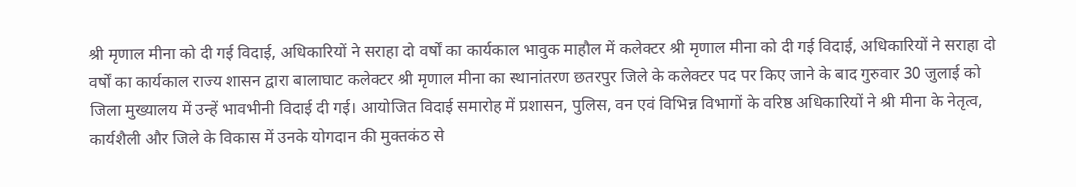श्री मृणाल मीना को दी गई विदाई, अधिकारियों ने सराहा दो वर्षों का कार्यकाल भावुक माहौल में कलेक्टर श्री मृणाल मीना को दी गई विदाई, अधिकारियों ने सराहा दो वर्षों का कार्यकाल राज्य शासन द्वारा बालाघाट कलेक्टर श्री मृणाल मीना का स्थानांतरण छतरपुर जिले के कलेक्टर पद पर किए जाने के बाद गुरुवार 30 जुलाई को जिला मुख्यालय में उन्हें भावभीनी विदाई दी गई। आयोजित विदाई समारोह में प्रशासन, पुलिस, वन एवं विभिन्न विभागों के वरिष्ठ अधिकारियों ने श्री मीना के नेतृत्व, कार्यशैली और जिले के विकास में उनके योगदान की मुक्तकंठ से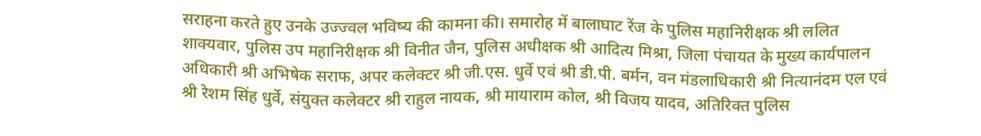सराहना करते हुए उनके उज्ज्वल भविष्य की कामना की। समारोह में बालाघाट रेंज के पुलिस महानिरीक्षक श्री ललित शाक्यवार, पुलिस उप महानिरीक्षक श्री विनीत जैन, पुलिस अधीक्षक श्री आदित्य मिश्रा, जिला पंचायत के मुख्य कार्यपालन अधिकारी श्री अभिषेक सराफ, अपर कलेक्टर श्री जी.एस. धुर्वे एवं श्री डी.पी. बर्मन, वन मंडलाधिकारी श्री नित्यानंदम एल एवं श्री रेशम सिंह धुर्वे, संयुक्त कलेक्टर श्री राहुल नायक, श्री मायाराम कोल, श्री विजय यादव, अतिरिक्त पुलिस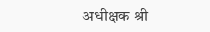अधीक्षक श्री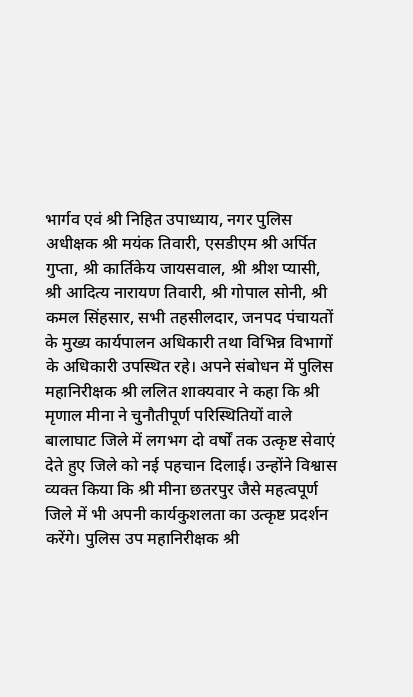भार्गव एवं श्री निहित उपाध्याय, नगर पुलिस अधीक्षक श्री मयंक तिवारी, एसडीएम श्री अर्पित गुप्ता, श्री कार्तिकेय जायसवाल, श्री श्रीश प्यासी, श्री आदित्य नारायण तिवारी, श्री गोपाल सोनी, श्री कमल सिंहसार, सभी तहसीलदार, जनपद पंचायतों के मुख्य कार्यपालन अधिकारी तथा विभिन्न विभागों के अधिकारी उपस्थित रहे। अपने संबोधन में पुलिस महानिरीक्षक श्री ललित शाक्यवार ने कहा कि श्री मृणाल मीना ने चुनौतीपूर्ण परिस्थितियों वाले बालाघाट जिले में लगभग दो वर्षों तक उत्कृष्ट सेवाएं देते हुए जिले को नई पहचान दिलाई। उन्होंने विश्वास व्यक्त किया कि श्री मीना छतरपुर जैसे महत्वपूर्ण जिले में भी अपनी कार्यकुशलता का उत्कृष्ट प्रदर्शन करेंगे। पुलिस उप महानिरीक्षक श्री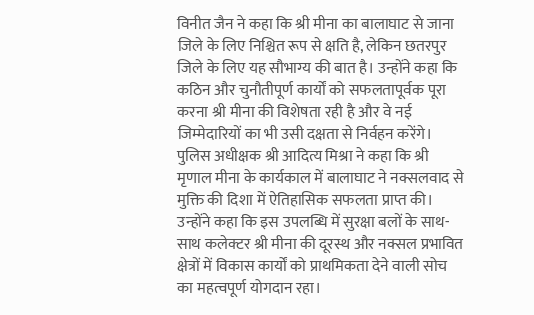विनीत जैन ने कहा कि श्री मीना का बालाघाट से जाना जिले के लिए निश्चित रूप से क्षति है, लेकिन छतरपुर जिले के लिए यह सौभाग्य की बात है। उन्होंने कहा कि कठिन और चुनौतीपूर्ण कार्यों को सफलतापूर्वक पूरा करना श्री मीना की विशेषता रही है और वे नई जिम्मेदारियों का भी उसी दक्षता से निर्वहन करेंगे। पुलिस अधीक्षक श्री आदित्य मिश्रा ने कहा कि श्री मृणाल मीना के कार्यकाल में बालाघाट ने नक्सलवाद से मुक्ति की दिशा में ऐतिहासिक सफलता प्राप्त की। उन्होंने कहा कि इस उपलब्धि में सुरक्षा बलों के साथ-साथ कलेक्टर श्री मीना की दूरस्थ और नक्सल प्रभावित क्षेत्रों में विकास कार्यों को प्राथमिकता देने वाली सोच का महत्वपूर्ण योगदान रहा।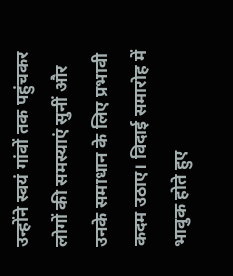उन्होंने स्वयं गांवों तक पहुंचकर लोगों की समस्याएं सुनीं और उनके समाधान के लिए प्रभावी कदम उठाए। विदाई समारोह में भावुक होते हुए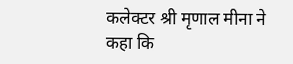कलेक्टर श्री मृणाल मीना ने कहा कि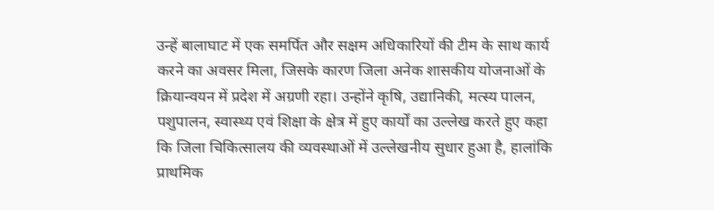उन्हें बालाघाट में एक समर्पित और सक्षम अधिकारियों की टीम के साथ कार्य करने का अवसर मिला, जिसके कारण जिला अनेक शासकीय योजनाओं के क्रियान्वयन में प्रदेश में अग्रणी रहा। उन्होंने कृषि, उद्यानिकी, मत्स्य पालन, पशुपालन, स्वास्थ्य एवं शिक्षा के क्षेत्र में हुए कार्यों का उल्लेख करते हुए कहा कि जिला चिकित्सालय की व्यवस्थाओं में उल्लेखनीय सुधार हुआ है, हालांकि प्राथमिक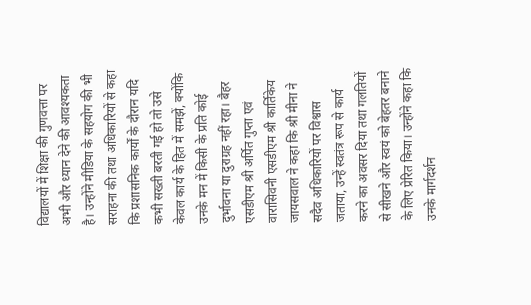विद्यालयों में शिक्षा की गुणवत्ता पर अभी और ध्यान देने की आवश्यकता है। उन्होंने मीडिया के सहयोग की भी सराहना की तथा अधिकारियों से कहा कि प्रशासनिक कार्यों के दौरान यदि कभी सख्ती बरती गई हो तो उसे केवल कार्य के हित में समझें, क्योंकि उनके मन में किसी के प्रति कोई दुर्भावना या दुराग्रह नहीं रहा। बैहर एसडीएम श्री अर्पित गुप्ता एवं वारासिवनी एसडीएम श्री कार्तिकेय जायसवाल ने कहा कि श्री मीना ने सदैव अधिकारियों पर विश्वास जताया, उन्हें स्वतंत्र रूप से कार्य करने का अवसर दिया तथा गलतियों से सीखने और स्वयं को बेहतर बनाने के लिए प्रेरित किया। उन्होंने कहा कि उनके मार्गदर्शन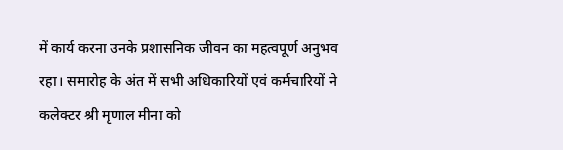में कार्य करना उनके प्रशासनिक जीवन का महत्वपूर्ण अनुभव रहा। समारोह के अंत में सभी अधिकारियों एवं कर्मचारियों ने कलेक्टर श्री मृणाल मीना को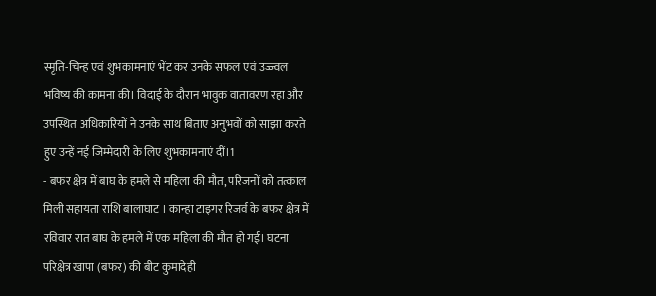स्मृति-चिन्ह एवं शुभकामनाएं भेंट कर उनके सफल एवं उज्ज्वल भविष्य की कामना की। विदाई के दौरान भावुक वातावरण रहा और उपस्थित अधिकारियों ने उनके साथ बिताए अनुभवों को साझा करते हुए उन्हें नई जिम्मेदारी के लिए शुभकामनाएं दीं।1
- बफर क्षेत्र में बाघ के हमले से महिला की मौत, परिजनों को तत्काल मिली सहायता राशि बालाघाट । कान्हा टाइगर रिजर्व के बफर क्षेत्र में रविवार रात बाघ के हमले में एक महिला की मौत हो गई। घटना परिक्षेत्र खापा (बफर) की बीट कुमादेही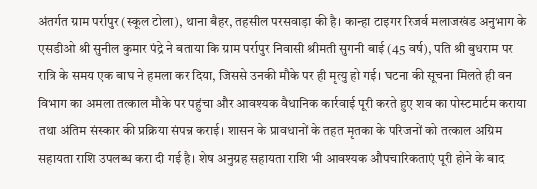अंतर्गत ग्राम पर्रापुर (स्कूल टोला), थाना बैहर, तहसील परसवाड़ा की है। कान्हा टाइगर रिजर्व मलाजखंड अनुभाग के एसडीओ श्री सुनील कुमार पंद्रे ने बताया कि ग्राम पर्रापुर निवासी श्रीमती सुगनी बाई (45 वर्ष), पति श्री बुधराम पर रात्रि के समय एक बाघ ने हमला कर दिया, जिससे उनकी मौके पर ही मृत्यु हो गई। घटना की सूचना मिलते ही वन विभाग का अमला तत्काल मौके पर पहुंचा और आवश्यक वैधानिक कार्रवाई पूरी करते हुए शव का पोस्टमार्टम कराया तथा अंतिम संस्कार की प्रक्रिया संपन्न कराई। शासन के प्रावधानों के तहत मृतका के परिजनों को तत्काल अग्रिम सहायता राशि उपलब्ध करा दी गई है। शेष अनुग्रह सहायता राशि भी आवश्यक औपचारिकताएं पूरी होने के बाद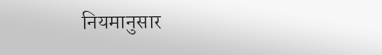नियमानुसार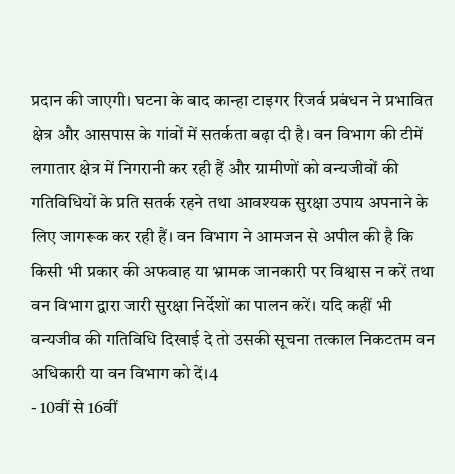प्रदान की जाएगी। घटना के बाद कान्हा टाइगर रिजर्व प्रबंधन ने प्रभावित क्षेत्र और आसपास के गांवों में सतर्कता बढ़ा दी है। वन विभाग की टीमें लगातार क्षेत्र में निगरानी कर रही हैं और ग्रामीणों को वन्यजीवों की गतिविधियों के प्रति सतर्क रहने तथा आवश्यक सुरक्षा उपाय अपनाने के लिए जागरूक कर रही हैं। वन विभाग ने आमजन से अपील की है कि किसी भी प्रकार की अफवाह या भ्रामक जानकारी पर विश्वास न करें तथा वन विभाग द्वारा जारी सुरक्षा निर्देशों का पालन करें। यदि कहीं भी वन्यजीव की गतिविधि दिखाई दे तो उसकी सूचना तत्काल निकटतम वन अधिकारी या वन विभाग को दें।4
- 10वीं से 16वीं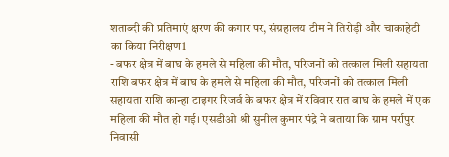शताब्दी की प्रतिमाएं क्षरण की कगार पर, संग्रहालय टीम ने तिरोड़ी और चाकाहेटी का किया निरीक्षण1
- बफर क्षेत्र में बाघ के हमले से महिला की मौत, परिजनों को तत्काल मिली सहायता राशि बफर क्षेत्र में बाघ के हमले से महिला की मौत, परिजनों को तत्काल मिली सहायता राशि कान्हा टाइगर रिजर्व के बफर क्षेत्र में रविवार रात बाघ के हमले में एक महिला की मौत हो गई। एसडीओ श्री सुनील कुमार पंद्रे ने बताया कि ग्राम पर्रापुर निवासी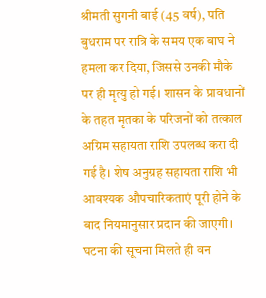श्रीमती सुगनी बाई (45 वर्ष), पति बुधराम पर रात्रि के समय एक बाघ ने हमला कर दिया, जिससे उनकी मौके पर ही मृत्यु हो गई। शासन के प्रावधानों के तहत मृतका के परिजनों को तत्काल अग्रिम सहायता राशि उपलब्ध करा दी गई है। शेष अनुग्रह सहायता राशि भी आवश्यक औपचारिकताएं पूरी होने के बाद नियमानुसार प्रदान की जाएगी। घटना की सूचना मिलते ही वन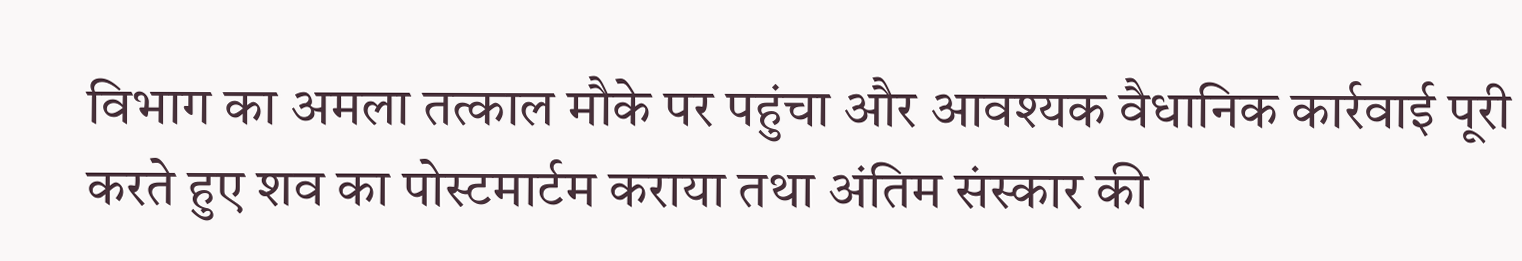विभाग का अमला तत्काल मौके पर पहुंचा और आवश्यक वैधानिक कार्रवाई पूरी करते हुए शव का पोस्टमार्टम कराया तथा अंतिम संस्कार की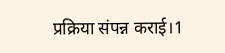प्रक्रिया संपन्न कराई।1